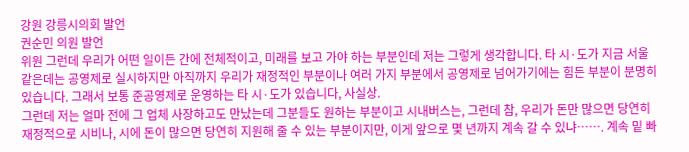강원 강릉시의회 발언
권순민 의원 발언
위원 그런데 우리가 어떤 일이든 간에 전체적이고, 미래를 보고 가야 하는 부분인데 저는 그렇게 생각합니다. 타 시·도가 지금 서울 같은데는 공영제로 실시하지만 아직까지 우리가 재정적인 부분이나 여러 가지 부분에서 공영제로 넘어가기에는 힘든 부분이 분명히 있습니다. 그래서 보통 준공영제로 운영하는 타 시·도가 있습니다, 사실상.
그런데 저는 얼마 전에 그 업체 사장하고도 만났는데 그분들도 원하는 부분이고 시내버스는, 그런데 참, 우리가 돈만 많으면 당연히 재정적으로 시비나, 시에 돈이 많으면 당연히 지원해 줄 수 있는 부분이지만, 이게 앞으로 몇 년까지 계속 갈 수 있냐……. 계속 밑 빠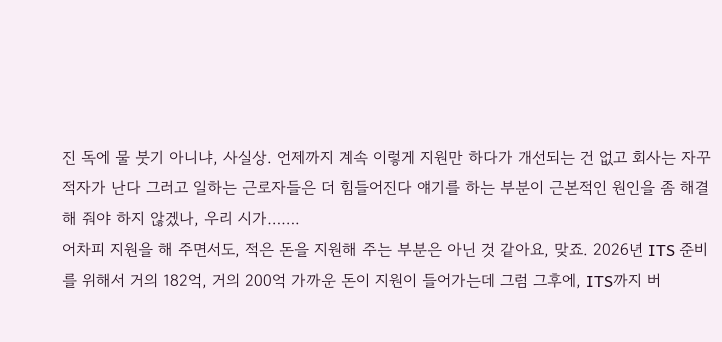진 독에 물 붓기 아니냐, 사실상. 언제까지 계속 이렇게 지원만 하다가 개선되는 건 없고 회사는 자꾸 적자가 난다 그러고 일하는 근로자들은 더 힘들어진다 얘기를 하는 부분이 근본적인 원인을 좀 해결해 줘야 하지 않겠나, 우리 시가…….
어차피 지원을 해 주면서도, 적은 돈을 지원해 주는 부분은 아닌 것 같아요, 맞죠. 2026년 ITS 준비를 위해서 거의 182억, 거의 200억 가까운 돈이 지원이 들어가는데 그럼 그후에, ITS까지 버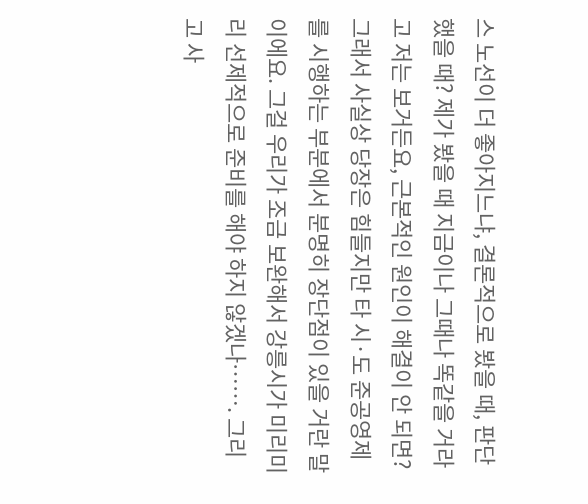스 노선이 더 좋아지느냐, 결론적으로 봤을 때, 판단했을 때? 제가 봤을 때 지금이나 그때나 똑같을 거라고 저는 보거든요, 근본적인 원인이 해결이 안 되면?
그래서 사실상 당장은 힘들지만 타 시·도 준공영제를 시행하는 부분에서 분명히 장단점이 있을 거란 말이에요. 그걸 우리가 조금 보완해서 강릉시가 미리미리 선제적으로 준비를 해야 하지 않겠나……. 그리고 사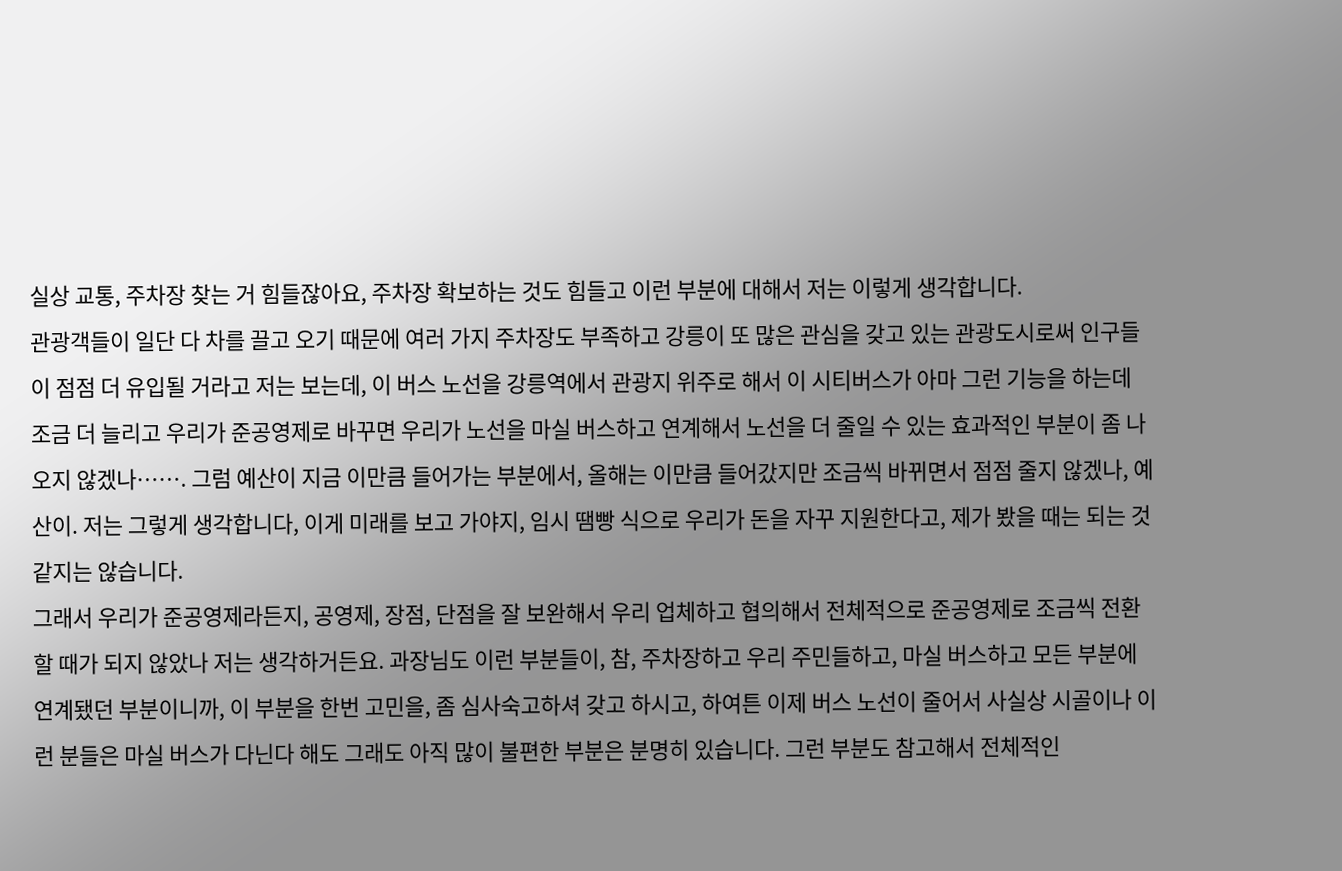실상 교통, 주차장 찾는 거 힘들잖아요, 주차장 확보하는 것도 힘들고 이런 부분에 대해서 저는 이렇게 생각합니다.
관광객들이 일단 다 차를 끌고 오기 때문에 여러 가지 주차장도 부족하고 강릉이 또 많은 관심을 갖고 있는 관광도시로써 인구들이 점점 더 유입될 거라고 저는 보는데, 이 버스 노선을 강릉역에서 관광지 위주로 해서 이 시티버스가 아마 그런 기능을 하는데 조금 더 늘리고 우리가 준공영제로 바꾸면 우리가 노선을 마실 버스하고 연계해서 노선을 더 줄일 수 있는 효과적인 부분이 좀 나오지 않겠나……. 그럼 예산이 지금 이만큼 들어가는 부분에서, 올해는 이만큼 들어갔지만 조금씩 바뀌면서 점점 줄지 않겠나, 예산이. 저는 그렇게 생각합니다, 이게 미래를 보고 가야지, 임시 땜빵 식으로 우리가 돈을 자꾸 지원한다고, 제가 봤을 때는 되는 것 같지는 않습니다.
그래서 우리가 준공영제라든지, 공영제, 장점, 단점을 잘 보완해서 우리 업체하고 협의해서 전체적으로 준공영제로 조금씩 전환할 때가 되지 않았나 저는 생각하거든요. 과장님도 이런 부분들이, 참, 주차장하고 우리 주민들하고, 마실 버스하고 모든 부분에 연계됐던 부분이니까, 이 부분을 한번 고민을, 좀 심사숙고하셔 갖고 하시고, 하여튼 이제 버스 노선이 줄어서 사실상 시골이나 이런 분들은 마실 버스가 다닌다 해도 그래도 아직 많이 불편한 부분은 분명히 있습니다. 그런 부분도 참고해서 전체적인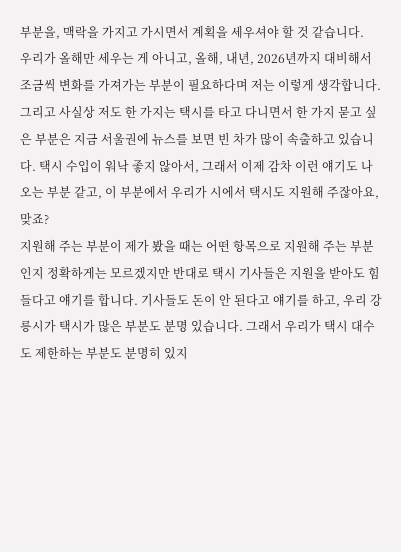부분을, 맥락을 가지고 가시면서 계획을 세우셔야 할 것 같습니다.
우리가 올해만 세우는 게 아니고, 올해, 내년, 2026년까지 대비해서 조금씩 변화를 가져가는 부분이 필요하다며 저는 이렇게 생각합니다. 그리고 사실상 저도 한 가지는 택시를 타고 다니면서 한 가지 묻고 싶은 부분은 지금 서울권에 뉴스를 보면 빈 차가 많이 속출하고 있습니다. 택시 수입이 워낙 좋지 않아서, 그래서 이제 감차 이런 얘기도 나오는 부분 같고, 이 부분에서 우리가 시에서 택시도 지원해 주잖아요, 맞죠?
지원해 주는 부분이 제가 봤을 때는 어떤 항목으로 지원해 주는 부분인지 정확하게는 모르겠지만 반대로 택시 기사들은 지원을 받아도 힘들다고 얘기를 합니다. 기사들도 돈이 안 된다고 얘기를 하고, 우리 강릉시가 택시가 많은 부분도 분명 있습니다. 그래서 우리가 택시 대수도 제한하는 부분도 분명히 있지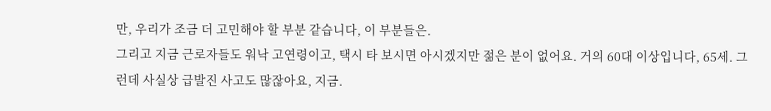만, 우리가 조금 더 고민해야 할 부분 같습니다, 이 부분들은.
그리고 지금 근로자들도 워낙 고연령이고, 택시 타 보시면 아시겠지만 젊은 분이 없어요. 거의 60대 이상입니다, 65세. 그런데 사실상 급발진 사고도 많잖아요, 지금.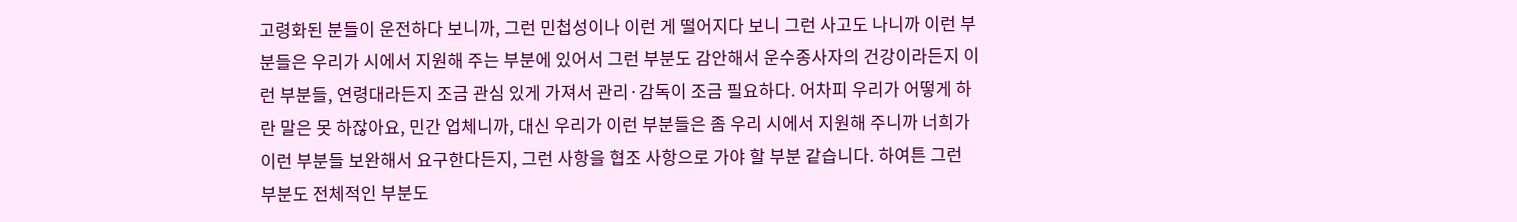고령화된 분들이 운전하다 보니까, 그런 민첩성이나 이런 게 떨어지다 보니 그런 사고도 나니까 이런 부분들은 우리가 시에서 지원해 주는 부분에 있어서 그런 부분도 감안해서 운수종사자의 건강이라든지 이런 부분들, 연령대라든지 조금 관심 있게 가져서 관리·감독이 조금 필요하다. 어차피 우리가 어떻게 하란 말은 못 하잖아요, 민간 업체니까, 대신 우리가 이런 부분들은 좀 우리 시에서 지원해 주니까 너희가 이런 부분들 보완해서 요구한다든지, 그런 사항을 협조 사항으로 가야 할 부분 같습니다. 하여튼 그런 부분도 전체적인 부분도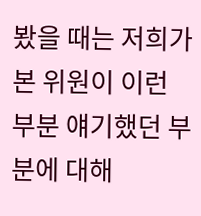봤을 때는 저희가 본 위원이 이런 부분 얘기했던 부분에 대해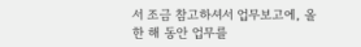서 조금 참고하셔서 업무보고에, 올 한 해 동안 업무를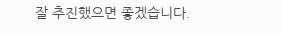잘 추진했으면 좋겠습니다.